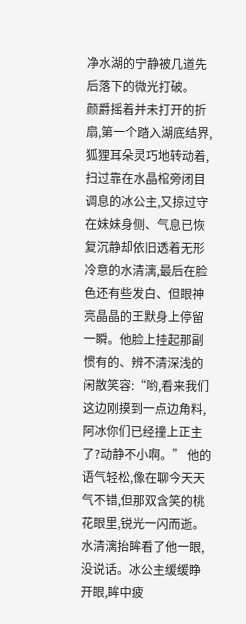净水湖的宁静被几道先后落下的微光打破。
颜爵摇着并未打开的折扇,第一个踏入湖底结界,狐狸耳朵灵巧地转动着,扫过靠在水晶棺旁闭目调息的冰公主,又掠过守在妹妹身侧、气息已恢复沉静却依旧透着无形冷意的水清漓,最后在脸色还有些发白、但眼神亮晶晶的王默身上停留一瞬。他脸上挂起那副惯有的、辨不清深浅的闲散笑容:“哟,看来我们这边刚摸到一点边角料,阿冰你们已经撞上正主了?动静不小啊。” 他的语气轻松,像在聊今天天气不错,但那双含笑的桃花眼里,锐光一闪而逝。
水清漓抬眸看了他一眼,没说话。冰公主缓缓睁开眼,眸中疲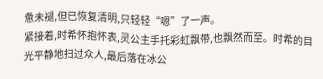惫未褪,但已恢复清明,只轻轻“嗯”了一声。
紧接着,时希怀抱怀表,灵公主手托彩虹飘带,也飘然而至。时希的目光平静地扫过众人,最后落在冰公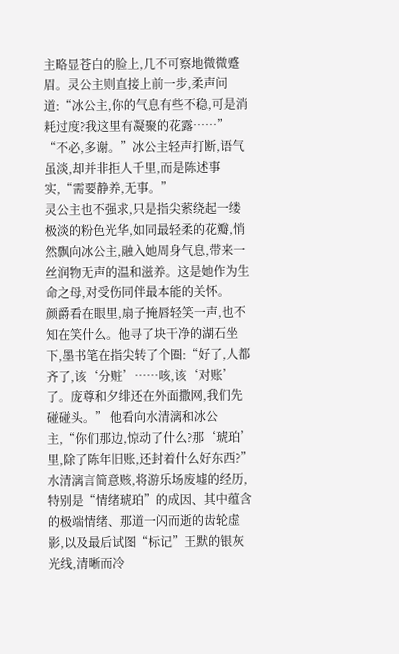主略显苍白的脸上,几不可察地微微蹙眉。灵公主则直接上前一步,柔声问道:“冰公主,你的气息有些不稳,可是消耗过度?我这里有凝聚的花露……”
“不必,多谢。”冰公主轻声打断,语气虽淡,却并非拒人千里,而是陈述事实,“需要静养,无事。”
灵公主也不强求,只是指尖萦绕起一缕极淡的粉色光华,如同最轻柔的花瓣,悄然飘向冰公主,融入她周身气息,带来一丝润物无声的温和滋养。这是她作为生命之母,对受伤同伴最本能的关怀。
颜爵看在眼里,扇子掩唇轻笑一声,也不知在笑什么。他寻了块干净的湖石坐下,墨书笔在指尖转了个圈:“好了,人都齐了,该‘分赃’……咳,该‘对账’了。庞尊和夕绯还在外面撒网,我们先碰碰头。” 他看向水清漓和冰公主,“你们那边,惊动了什么?那‘琥珀’里,除了陈年旧账,还封着什么好东西?”
水清漓言简意赅,将游乐场废墟的经历,特别是“情绪琥珀”的成因、其中蕴含的极端情绪、那道一闪而逝的齿轮虚影,以及最后试图“标记”王默的银灰光线,清晰而冷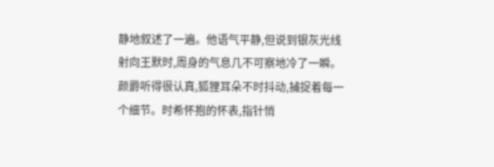静地叙述了一遍。他语气平静,但说到银灰光线射向王默时,周身的气息几不可察地冷了一瞬。
颜爵听得很认真,狐狸耳朵不时抖动,捕捉着每一个细节。时希怀抱的怀表,指针悄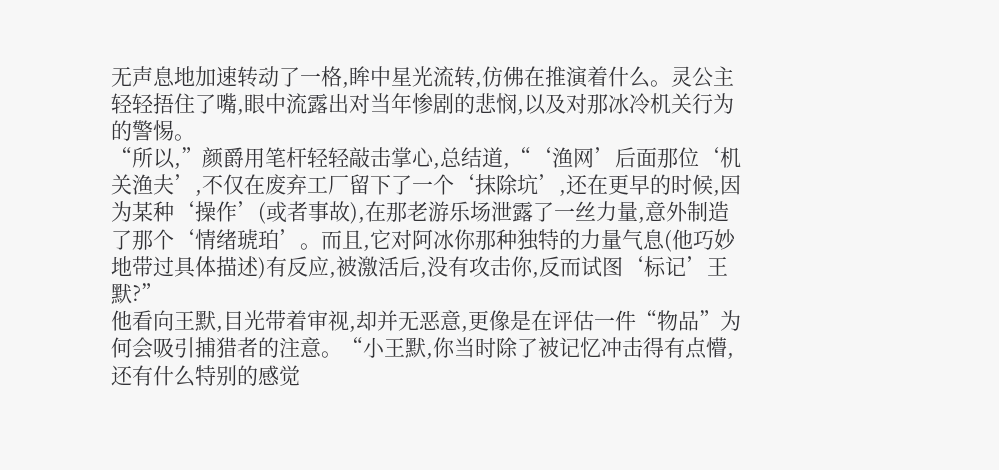无声息地加速转动了一格,眸中星光流转,仿佛在推演着什么。灵公主轻轻捂住了嘴,眼中流露出对当年惨剧的悲悯,以及对那冰冷机关行为的警惕。
“所以,”颜爵用笔杆轻轻敲击掌心,总结道,“‘渔网’后面那位‘机关渔夫’,不仅在废弃工厂留下了一个‘抹除坑’,还在更早的时候,因为某种‘操作’(或者事故),在那老游乐场泄露了一丝力量,意外制造了那个‘情绪琥珀’。而且,它对阿冰你那种独特的力量气息(他巧妙地带过具体描述)有反应,被激活后,没有攻击你,反而试图‘标记’王默?”
他看向王默,目光带着审视,却并无恶意,更像是在评估一件“物品”为何会吸引捕猎者的注意。“小王默,你当时除了被记忆冲击得有点懵,还有什么特别的感觉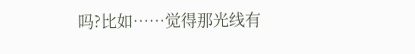吗?比如……觉得那光线有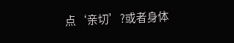点‘亲切’?或者身体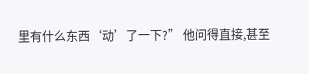里有什么东西‘动’了一下?” 他问得直接,甚至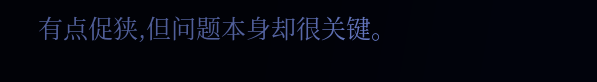有点促狭,但问题本身却很关键。